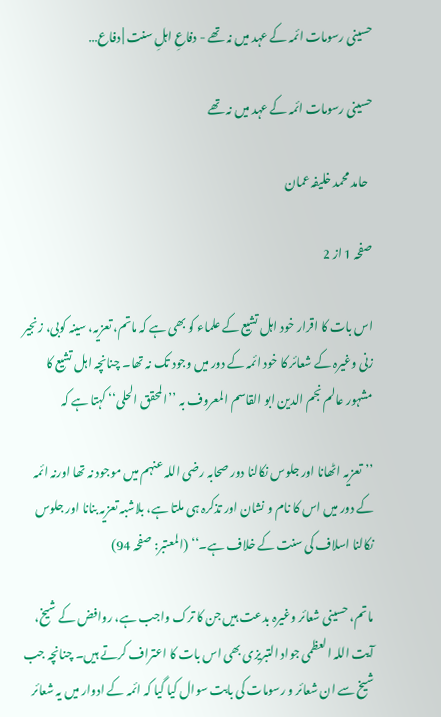حسینی رسومات ائمہ کے عہد میں نہ تھے - دفاعِ اہلِ سنت | دفاع…

حسینی رسومات ائمہ کے عہد میں نہ تھے

  حامد محمد خلیفہ عمان

صفحہ 1 از 2

اس بات کا اقرار خود اہل تشیع کے علماء کو بھی ہے کہ ماتم، تعزیہ، سینہ کوبی، زنجیر زنی وغیرہ کے شعائر کا خود ائمہ کے دور میں وجود تک نہ تھا۔ چنانچہ اہل تشیع کا مشہور عالم نجم الدین ابو القاسم المعروف بہ ’’المحقق الحلی‘‘ کہتا ہے کہ

’’تعزیہ اٹھانا اور جلوس نکالنا دور صحابہ رضی اللہ عنہم میں موجود نہ تھا اورنہ ائمہ کے دور میں اس کا نام و نشان اور تذکرہ ہی ملتا ہے، بلاشبہ تعزیہ بنانا اور جلوس نکالنا اسلاف کی سنت کے خلاف ہے۔‘‘ (المعتبر: صفحہ 94)

ماتم، حسینی شعائر وغیرہ بدعت ہیں جن کا ترک واجب ہے، روافض کے شیخ، آیت اللہ العظمی جواد التبریزی بھی اس بات کا اعتراف کرتے ہیں۔ چنانچہ جب شیخ سے ان شعائر و رسومات کی بابت سوال کیا گیا کہ ائمہ کے ادوار میں یہ شعائر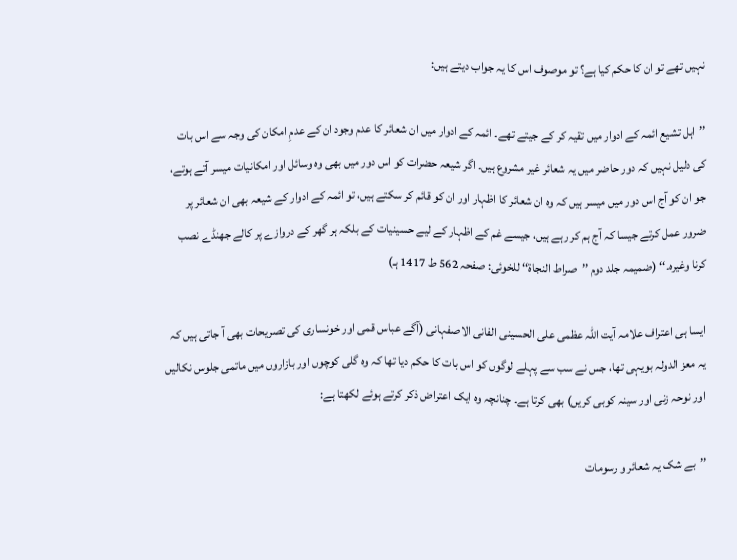نہیں تھے تو ان کا حکم کیا ہے؟ تو موصوف اس کا یہ جواب دیتے ہیں:

’’اہل تشیع ائمہ کے ادوار میں تقیہ کر کے جیتے تھے۔ ائمہ کے ادوار میں ان شعائر کا عدم وجود ان کے عدمِ امکان کی وجہ سے اس بات کی دلیل نہیں کہ دور حاضر میں یہ شعائر غیر مشروع ہیں۔ اگر شیعہ حضرات کو اس دور میں بھی وہ وسائل اور امکانیات میسر آتے ہوتے، جو ان کو آج اس دور میں میسر ہیں کہ وہ ان شعائر کا اظہار اور ان کو قائم کر سکتے ہیں، تو ائمہ کے ادوار کے شیعہ بھی ان شعائر پر ضرور عمل کرتے جیسا کہ آج ہم کر رہے ہیں، جیسے غم کے اظہار کے لیے حسینیات کے بلکہ ہر گھر کے دروازے پر کالے جھنڈے نصب کرنا وغیرہ۔‘‘ (ضمیمہ جلد دوم ’’صراط النجاۃ‘‘ للخوئی: صفحہ 562 ط 1417 ہـ)

ایسا ہی اعتراف علامہ آیت اللہ عظمی علی الحسینی الفانی الاصفہانی (آگے عباس قمی اور خونساری کی تصریحات بھی آ جاتی ہیں کہ یہ معز الدولہ بویہی تھا، جس نے سب سے پہلے لوگوں کو اس بات کا حکم دیا تھا کہ وہ گلی کوچوں اور بازاروں میں ماتمی جلوس نکالیں اور نوحہ زنی اور سینہ کوبی کریں) بھی کرتا ہے۔ چنانچہ وہ ایک اعتراض ذکر کرتے ہوئے لکھتا ہے:

’’بے شک یہ شعائر و رسومات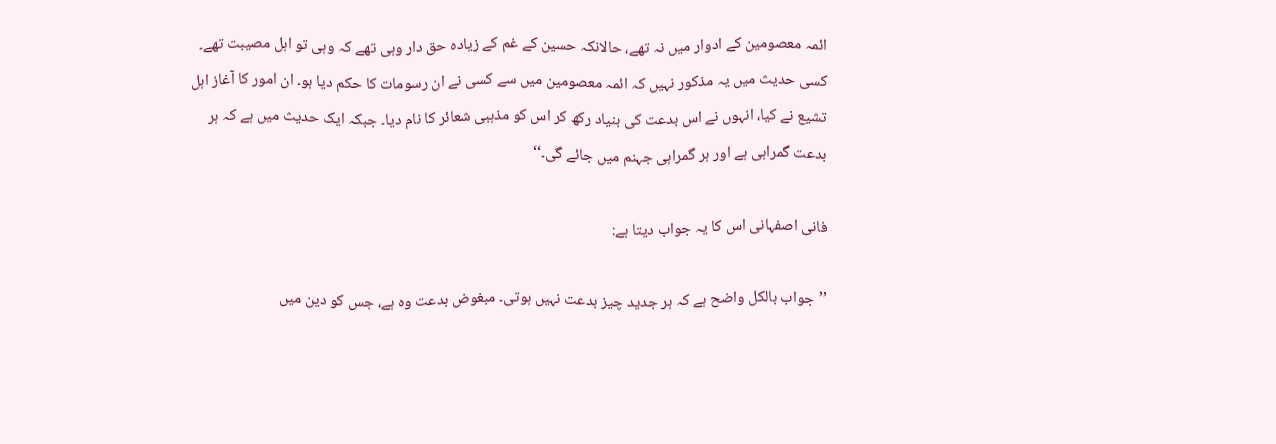ائمہ معصومین کے ادوار میں نہ تھے، حالانکہ حسین کے غم کے زیادہ حق دار وہی تھے کہ وہی تو اہل مصیبت تھے۔ کسی حدیث میں یہ مذکور نہیں کہ ائمہ معصومین میں سے کسی نے ان رسومات کا حکم دیا ہو۔ ان امور کا آغاز اہل تشیع نے کیا، انہوں نے اس بدعت کی بنیاد رکھ کر اس کو مذہبی شعائر کا نام دیا۔ جبکہ ایک حدیث میں ہے کہ ہر بدعت گمراہی ہے اور ہر گمراہی جہنم میں جائے گی۔‘‘

فانی اصفہانی اس کا یہ جواب دیتا ہے:

’’جواب بالکل واضح ہے کہ ہر جدید چیز بدعت نہیں ہوتی۔ مبغوض بدعت وہ ہے، جس کو دین میں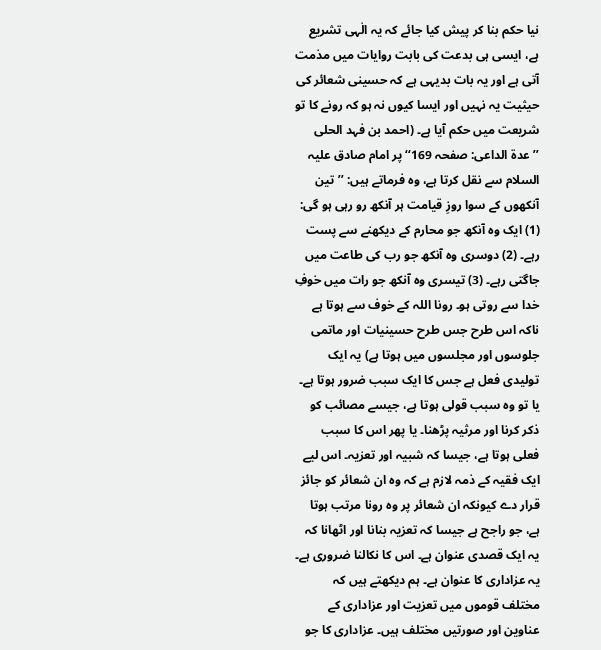نیا حکم بنا کر پیش کیا جائے کہ یہ الٰہی تشریع ہے، ایسی ہی بدعت کی بابت روایات میں مذمت آتی ہے اور یہ بات بدیہی ہے کہ حسینی شعائر کی حیثیت یہ نہیں اور ایسا کیوں نہ ہو کہ رونے کا تو شریعت میں حکم آیا ہے۔ (احمد بن فہد الحلی ’’عدۃ الداعی: صفحہ 169‘‘ پر امام صادق علیہ السلام سے نقل کرتا ہے، وہ فرماتے ہیں: ’’تین آنکھوں کے سوا روزِ قیامت ہر آنکھ رو رہی ہو گی: (1) ایک وہ آنکھ جو محارم کے دیکھنے سے پست رہے۔ (2) دوسری وہ آنکھ جو رب کی طاعت میں جاگتی رہے۔ (3) تیسری وہ آنکھ جو رات میں خوفِ خدا سے روتی ہو۔ رونا اللہ کے خوف سے ہوتا ہے ناکہ اس طرح جس طرح حسینیات اور ماتمی جلوسوں اور مجلسوں میں ہوتا ہے) یہ ایک تولیدی فعل ہے جس کا ایک سبب ضرور ہوتا ہے۔ یا تو وہ سبب قولی ہوتا ہے، جیسے مصائب کو ذکر کرنا اور مرثیہ پڑھنا۔ یا پھر اس کا سبب فعلی ہوتا ہے، جیسا کہ شبیہ اور تعزیہ۔ اس لیے ایک فقیہ کے ذمہ لازم ہے کہ وہ ان شعائر کو جائز قرار دے کیونکہ ان شعائر پر وہ رونا مرتب ہوتا ہے، جو راجح ہے جیسا کہ تعزیہ بنانا اور اٹھانا کہ یہ ایک قصدی عنوان ہے۔ اس کا نکالنا ضروری ہے۔ یہ عزاداری کا عنوان ہے۔ ہم دیکھتے ہیں کہ مختلف قوموں میں تعزیت اور عزاداری کے عناوین اور صورتیں مختلف ہیں۔ عزاداری کا جو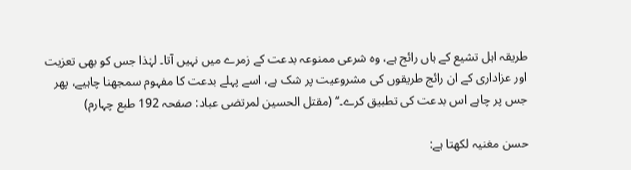طریقہ اہل تشیع کے ہاں رائج ہے، وہ شرعی ممنوعہ بدعت کے زمرے میں نہیں آتا۔ لہٰذا جس کو بھی تعزیت اور عزاداری کے ان رائج طریقوں کی مشروعیت پر شک ہے، اسے پہلے بدعت کا مفہوم سمجھنا چاہیے، پھر جس پر چاہے اس بدعت کی تطبیق کرے۔‘‘ (مقتل الحسین لمرتضی عباد: صفحہ 192 طبع چہارم)

حسن مغنیہ لکھتا ہے: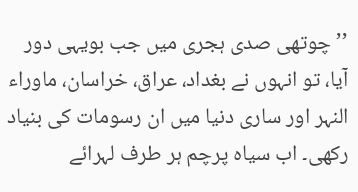’’چوتھی صدی ہجری میں جب بویہی دور آیا، تو انہوں نے بغداد، عراق، خراسان، ماوراء النہر اور ساری دنیا میں ان رسومات کی بنیاد رکھی۔ اب سیاہ پرچم ہر طرف لہرائے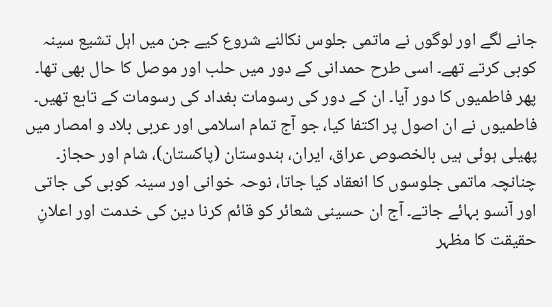جانے لگے اور لوگوں نے ماتمی جلوس نکالنے شروع کیے جن میں اہل تشیع سینہ کوبی کرتے تھے۔ اسی طرح حمدانی کے دور میں حلب اور موصل کا حال بھی تھا۔ پھر فاطمیوں کا دور آیا۔ ان کے دور کی رسومات بغداد کی رسومات کے تابع تھیں۔ فاطمیوں نے ان اصول پر اکتفا کیا، جو آج تمام اسلامی اور عربی بلاد و امصار میں پھیلی ہوئی ہیں بالخصوص عراق، ایران، ہندوستان (پاکستان)، شام اور حجاز۔ چنانچہ ماتمی جلوسوں کا انعقاد کیا جاتا، نوحہ خوانی اور سینہ کوبی کی جاتی اور آنسو بہائے جاتے۔ آج ان حسینی شعائر کو قائم کرنا دین کی خدمت اور اعلانِ حقیقت کا مظہر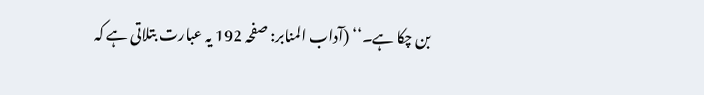بن چکا ہے۔‘‘ (آداب المنابر: صفحہ 192 یہ عبارت بتلاتی ہے کہ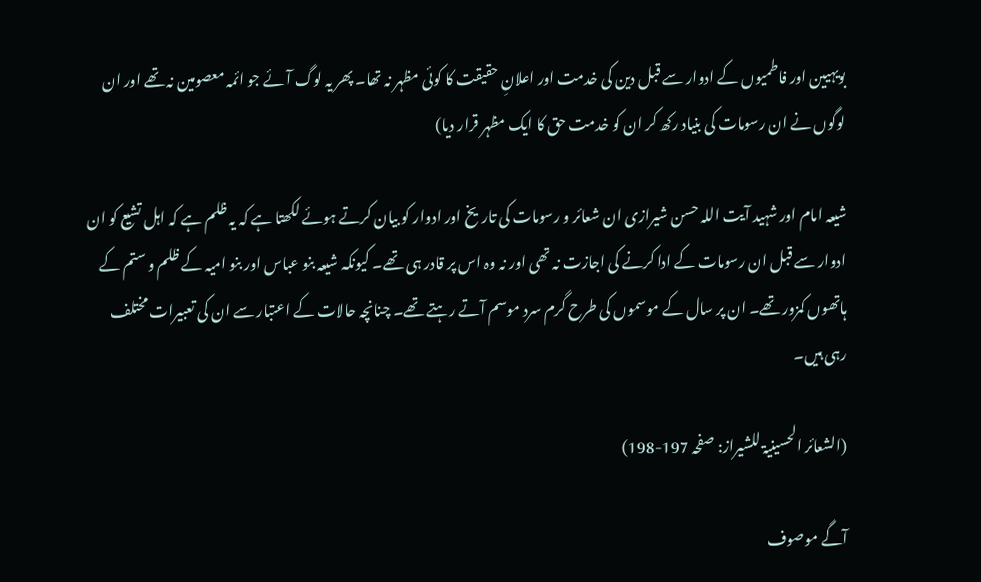بویہیین اور فاطمیوں کے ادوار سے قبل دین کی خدمت اور اعلانِ حقیقت کا کوئی مظہر نہ تھا۔ پھر یہ لوگ آئے جو ائمہ معصومین نہ تھے اور ان لوگوں نے ان رسومات کی بنیاد رکھ کر ان کو خدمت حق کا ایک مظہر قرار دیا)

شیعہ امام اور شہید آیت اللہ حسن شیرازی ان شعائر و رسومات کی تاریخ اور ادوار کو بیان کرتے ہوئے لکھتا ہے کہ یہ ظلم ہے کہ اہل تشیع کو ان ادوار سے قبل ان رسومات کے ادا کرنے کی اجازت نہ تھی اور نہ وہ اس پر قادر ہی تھے۔ کیونکہ شیعہ بنو عباس اور بنو امیہ کے ظلم و ستم کے ہاتھوں کمزور تھے۔ ان پر سال کے موسموں کی طرح گرم سرد موسم آتے رہتے تھے۔ چنانچہ حالات کے اعتبار سے ان کی تعبیرات مختلف رہی ہیں۔

(الشعائر الحسینیۃ للشیراز: صفحہ 197-198)

آگے موصوف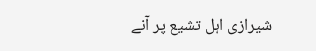شیرازی اہل تشیع پر آنے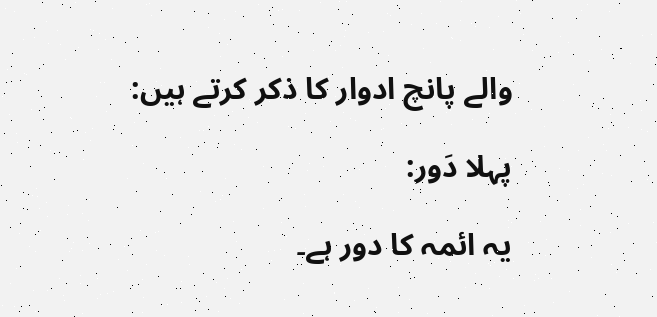والے پانچ ادوار کا ذکر کرتے ہیں:

پہلا دَور:

یہ ائمہ کا دور ہے۔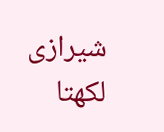شیرازی لکھتا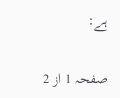ہے:

صفحہ 1 از 2